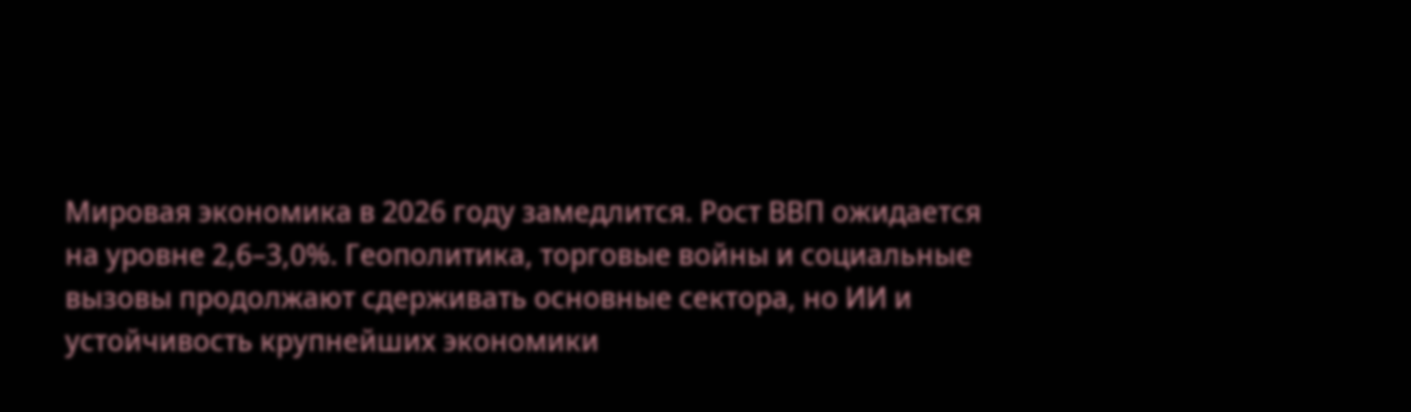Мировая экономика в 2026 году замедлится. Рост ВВП ожидается на уровне 2,6–3,0%. Геополитика, торговые войны и социальные вызовы продолжают сдерживать основные сектора, но ИИ и устойчивость крупнейших экономики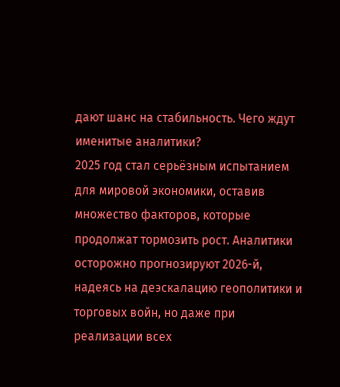дают шанс на стабильность. Чего ждут именитые аналитики?
2025 год стал серьёзным испытанием для мировой экономики, оставив множество факторов, которые продолжат тормозить рост. Аналитики осторожно прогнозируют 2026-й, надеясь на деэскалацию геополитики и торговых войн, но даже при реализации всех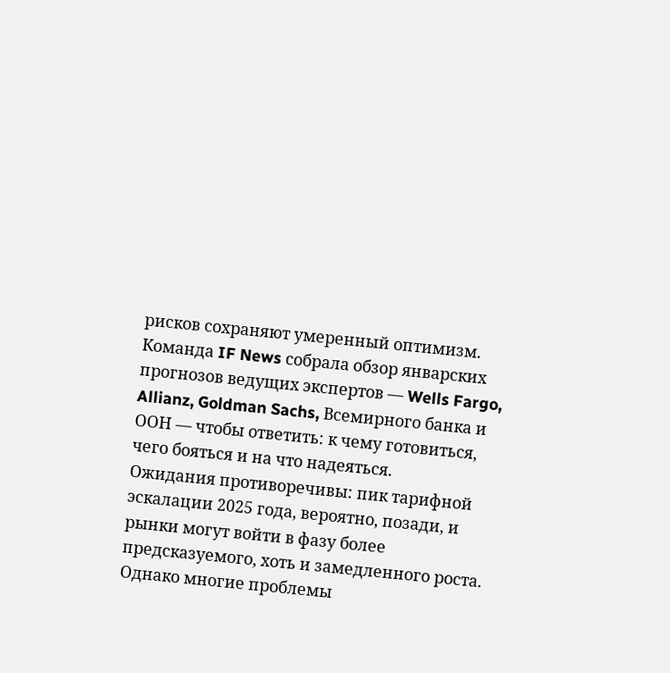рисков сохраняют умеренный оптимизм.
Команда IF News собрала обзор январских прогнозов ведущих экспертов — Wells Fargo, Allianz, Goldman Sachs, Всемирного банка и ООН — чтобы ответить: к чему готовиться, чего бояться и на что надеяться.
Ожидания противоречивы: пик тарифной эскалации 2025 года, вероятно, позади, и рынки могут войти в фазу более предсказуемого, хоть и замедленного роста. Однако многие проблемы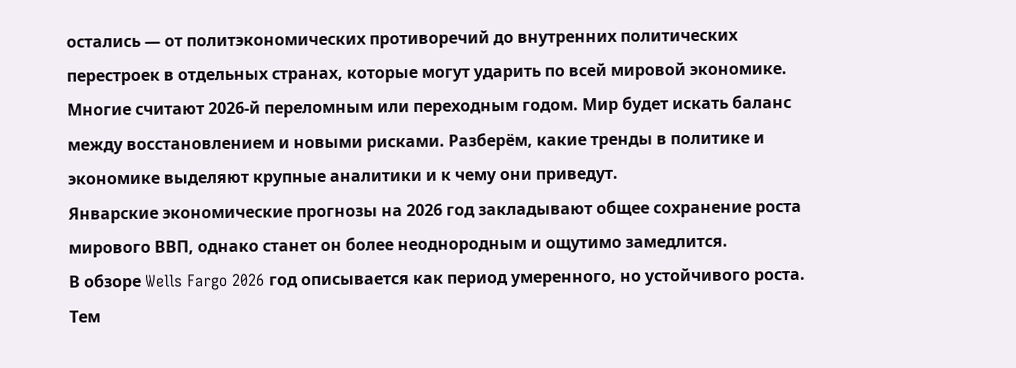остались — от политэкономических противоречий до внутренних политических перестроек в отдельных странах, которые могут ударить по всей мировой экономике.
Многие считают 2026-й переломным или переходным годом. Мир будет искать баланс между восстановлением и новыми рисками. Разберём, какие тренды в политике и экономике выделяют крупные аналитики и к чему они приведут.
Январские экономические прогнозы на 2026 год закладывают общее сохранение роста мирового ВВП, однако станет он более неоднородным и ощутимо замедлится.
В обзоре Wells Fargo 2026 год описывается как период умеренного, но устойчивого роста. Тем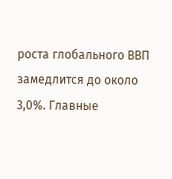роста глобального ВВП замедлится до около 3,0%. Главные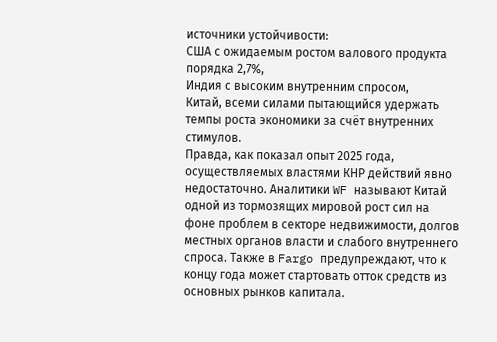источники устойчивости:
США с ожидаемым ростом валового продукта порядка 2,7%,
Индия с высоким внутренним спросом,
Китай, всеми силами пытающийся удержать темпы роста экономики за счёт внутренних стимулов.
Правда, как показал опыт 2025 года, осуществляемых властями КНР действий явно недостаточно. Аналитики WF называют Китай одной из тормозящих мировой рост сил на фоне проблем в секторе недвижимости, долгов местных органов власти и слабого внутреннего спроса. Также в Fargo предупреждают, что к концу года может стартовать отток средств из основных рынков капитала.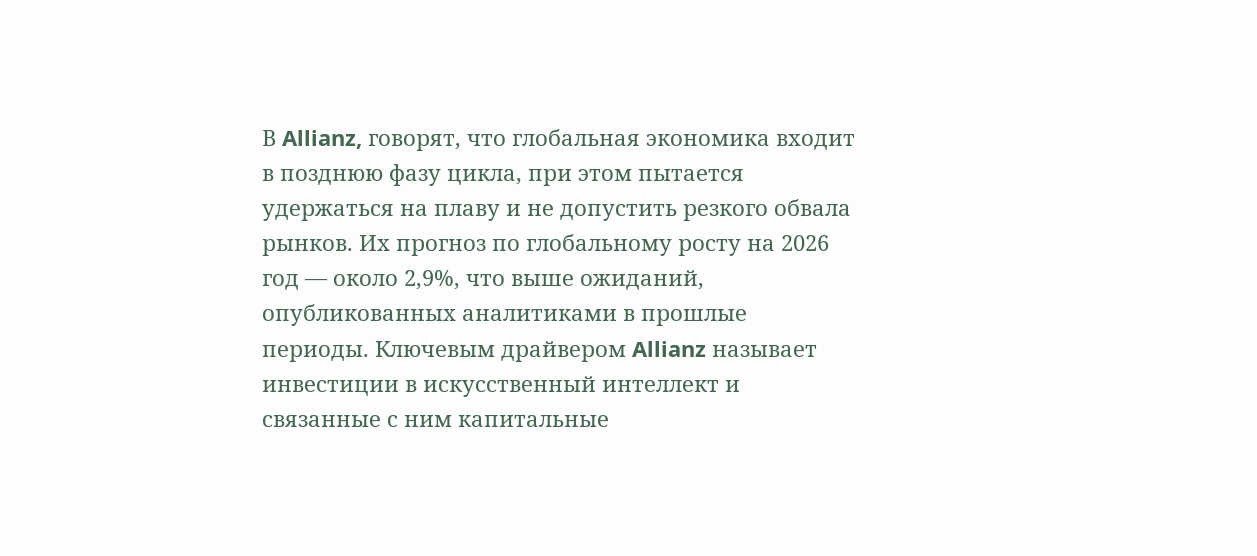В Allianz, говорят, что глобальная экономика входит в позднюю фазу цикла, при этом пытается удержаться на плаву и не допустить резкого обвала рынков. Их прогноз по глобальному росту на 2026 год — около 2,9%, что выше ожиданий, опубликованных аналитиками в прошлые периоды. Ключевым драйвером Allianz называет инвестиции в искусственный интеллект и связанные с ним капитальные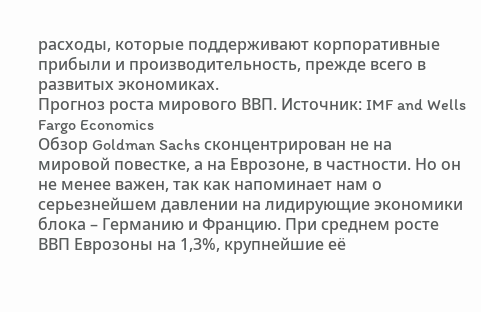расходы, которые поддерживают корпоративные прибыли и производительность, прежде всего в развитых экономиках.
Прогноз роста мирового ВВП. Источник: IMF and Wells Fargo Economics
Обзор Goldman Sachs сконцентрирован не на мировой повестке, а на Еврозоне, в частности. Но он не менее важен, так как напоминает нам о серьезнейшем давлении на лидирующие экономики блока – Германию и Францию. При среднем росте ВВП Еврозоны на 1,3%, крупнейшие её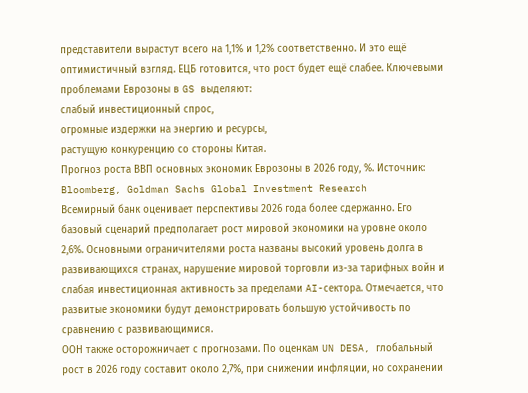представители вырастут всего на 1,1% и 1,2% соответственно. И это ещё оптимистичный взгляд. ЕЦБ готовится, что рост будет ещё слабее. Ключевыми проблемами Еврозоны в GS выделяют:
слабый инвестиционный спрос,
огромные издержки на энергию и ресурсы,
растущую конкуренцию со стороны Китая.
Прогноз роста ВВП основных экономик Еврозоны в 2026 году, %. Источник: Bloomberg, Goldman Sachs Global Investment Research
Всемирный банк оценивает перспективы 2026 года более сдержанно. Его базовый сценарий предполагает рост мировой экономики на уровне около 2,6%. Основными ограничителями роста названы высокий уровень долга в развивающихся странах, нарушение мировой торговли из-за тарифных войн и слабая инвестиционная активность за пределами AI-сектора. Отмечается, что развитые экономики будут демонстрировать большую устойчивость по сравнению с развивающимися.
ООН также осторожничает с прогнозами. По оценкам UN DESA, глобальный рост в 2026 году составит около 2,7%, при снижении инфляции, но сохранении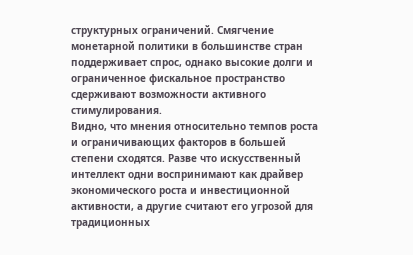структурных ограничений. Смягчение монетарной политики в большинстве стран поддерживает спрос, однако высокие долги и ограниченное фискальное пространство сдерживают возможности активного стимулирования.
Видно, что мнения относительно темпов роста и ограничивающих факторов в большей степени сходятся. Разве что искусственный интеллект одни воспринимают как драйвер экономического роста и инвестиционной активности, а другие считают его угрозой для традиционных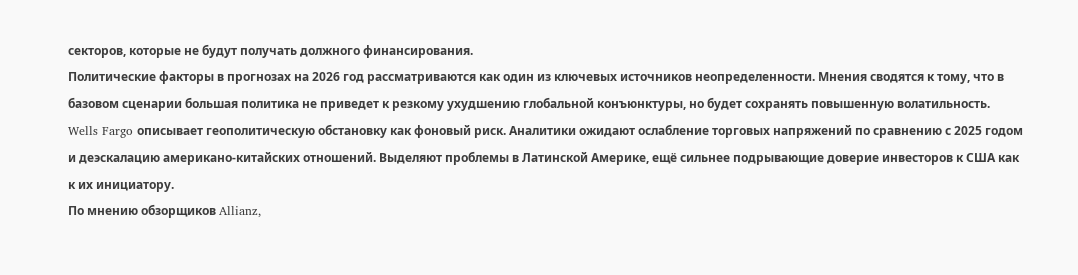секторов, которые не будут получать должного финансирования.
Политические факторы в прогнозах на 2026 год рассматриваются как один из ключевых источников неопределенности. Мнения сводятся к тому, что в базовом сценарии большая политика не приведет к резкому ухудшению глобальной конъюнктуры, но будет сохранять повышенную волатильность.
Wells Fargo описывает геополитическую обстановку как фоновый риск. Аналитики ожидают ослабление торговых напряжений по сравнению с 2025 годом и деэскалацию американо-китайских отношений. Выделяют проблемы в Латинской Америке, ещё сильнее подрывающие доверие инвесторов к США как к их инициатору.
По мнению обзорщиков Allianz,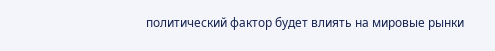политический фактор будет влиять на мировые рынки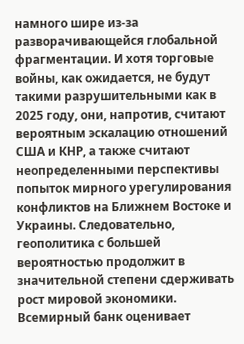намного шире из-за разворачивающейся глобальной фрагментации. И хотя торговые войны, как ожидается, не будут такими разрушительными как в 2025 году, они, напротив, считают вероятным эскалацию отношений США и КНР, а также считают неопределенными перспективы попыток мирного урегулирования конфликтов на Ближнем Востоке и Украины. Следовательно, геополитика с большей вероятностью продолжит в значительной степени сдерживать рост мировой экономики.
Всемирный банк оценивает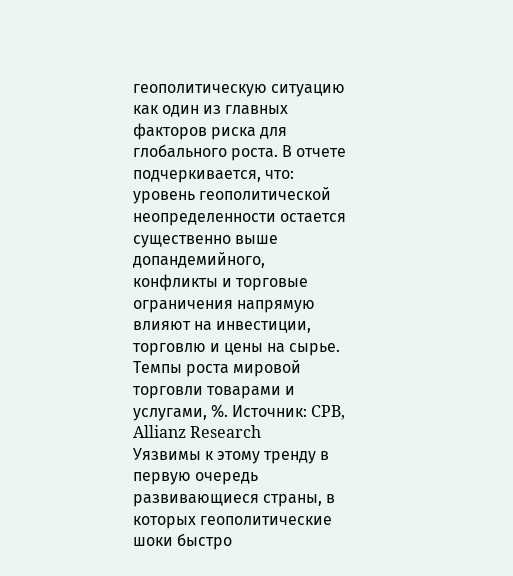геополитическую ситуацию как один из главных факторов риска для глобального роста. В отчете подчеркивается, что:
уровень геополитической неопределенности остается существенно выше допандемийного,
конфликты и торговые ограничения напрямую влияют на инвестиции, торговлю и цены на сырье.
Темпы роста мировой торговли товарами и услугами, %. Источник: CPB, Allianz Research
Уязвимы к этому тренду в первую очередь развивающиеся страны, в которых геополитические шоки быстро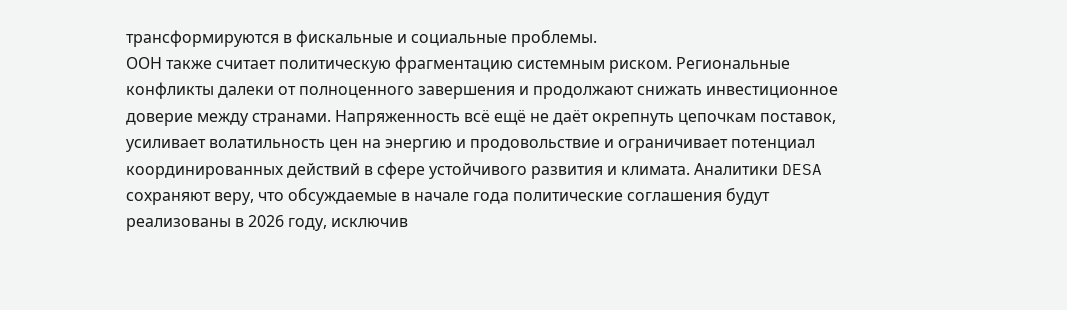трансформируются в фискальные и социальные проблемы.
ООН также считает политическую фрагментацию системным риском. Региональные конфликты далеки от полноценного завершения и продолжают снижать инвестиционное доверие между странами. Напряженность всё ещё не даёт окрепнуть цепочкам поставок, усиливает волатильность цен на энергию и продовольствие и ограничивает потенциал координированных действий в сфере устойчивого развития и климата. Аналитики DESA сохраняют веру, что обсуждаемые в начале года политические соглашения будут реализованы в 2026 году, исключив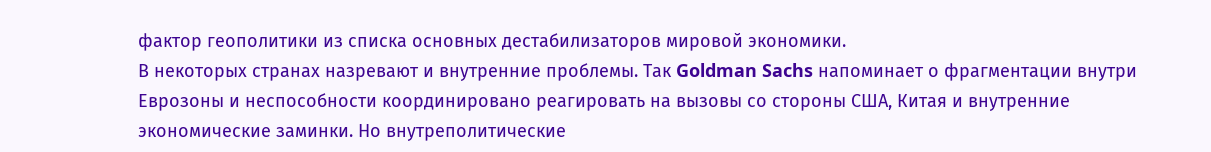фактор геополитики из списка основных дестабилизаторов мировой экономики.
В некоторых странах назревают и внутренние проблемы. Так Goldman Sachs напоминает о фрагментации внутри Еврозоны и неспособности координировано реагировать на вызовы со стороны США, Китая и внутренние экономические заминки. Но внутреполитические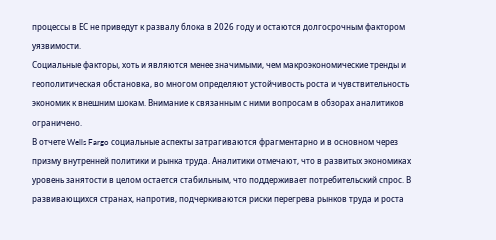процессы в ЕС не приведут к развалу блока в 2026 году и остаются долгосрочным фактором уязвимости.
Социальные факторы, хоть и являются менее значимыми, чем макроэкономические тренды и геополитическая обстановка, во многом определяют устойчивость роста и чувствительность экономик к внешним шокам. Внимание к связанным с ними вопросам в обзорах аналитиков ограничено.
В отчете Wells Fargo социальные аспекты затрагиваются фрагментарно и в основном через призму внутренней политики и рынка труда. Аналитики отмечают, что в развитых экономиках уровень занятости в целом остается стабильным, что поддерживает потребительский спрос. В развивающихся странах, напротив, подчеркиваются риски перегрева рынков труда и роста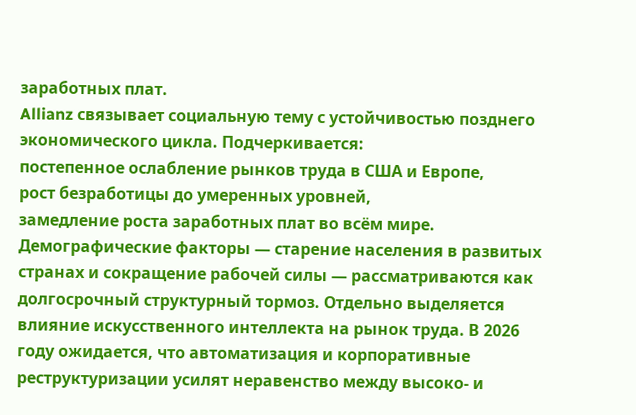заработных плат.
Allianz связывает социальную тему с устойчивостью позднего экономического цикла. Подчеркивается:
постепенное ослабление рынков труда в США и Европе,
рост безработицы до умеренных уровней,
замедление роста заработных плат во всём мире.
Демографические факторы — старение населения в развитых странах и сокращение рабочей силы — рассматриваются как долгосрочный структурный тормоз. Отдельно выделяется влияние искусственного интеллекта на рынок труда. В 2026 году ожидается, что автоматизация и корпоративные реструктуризации усилят неравенство между высоко- и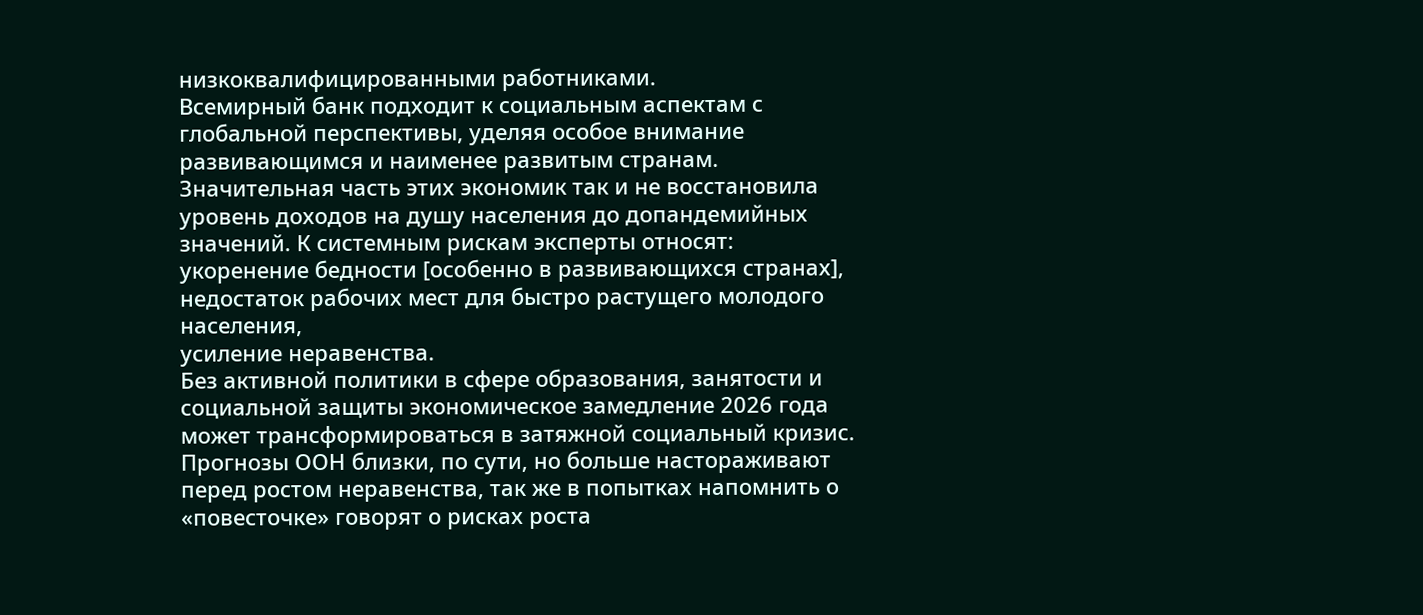низкоквалифицированными работниками.
Всемирный банк подходит к социальным аспектам с глобальной перспективы, уделяя особое внимание развивающимся и наименее развитым странам. Значительная часть этих экономик так и не восстановила уровень доходов на душу населения до допандемийных значений. К системным рискам эксперты относят:
укоренение бедности [особенно в развивающихся странах],
недостаток рабочих мест для быстро растущего молодого населения,
усиление неравенства.
Без активной политики в сфере образования, занятости и социальной защиты экономическое замедление 2026 года может трансформироваться в затяжной социальный кризис. Прогнозы ООН близки, по сути, но больше настораживают перед ростом неравенства, так же в попытках напомнить о «повесточке» говорят о рисках роста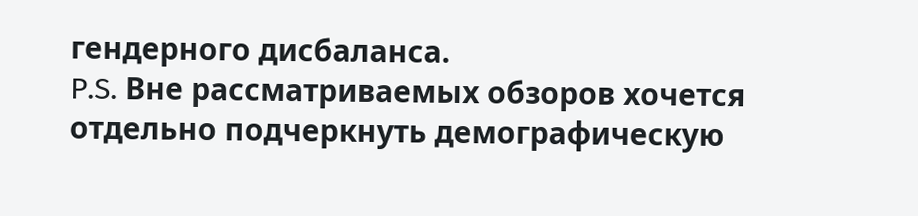гендерного дисбаланса.
P.S. Вне рассматриваемых обзоров хочется отдельно подчеркнуть демографическую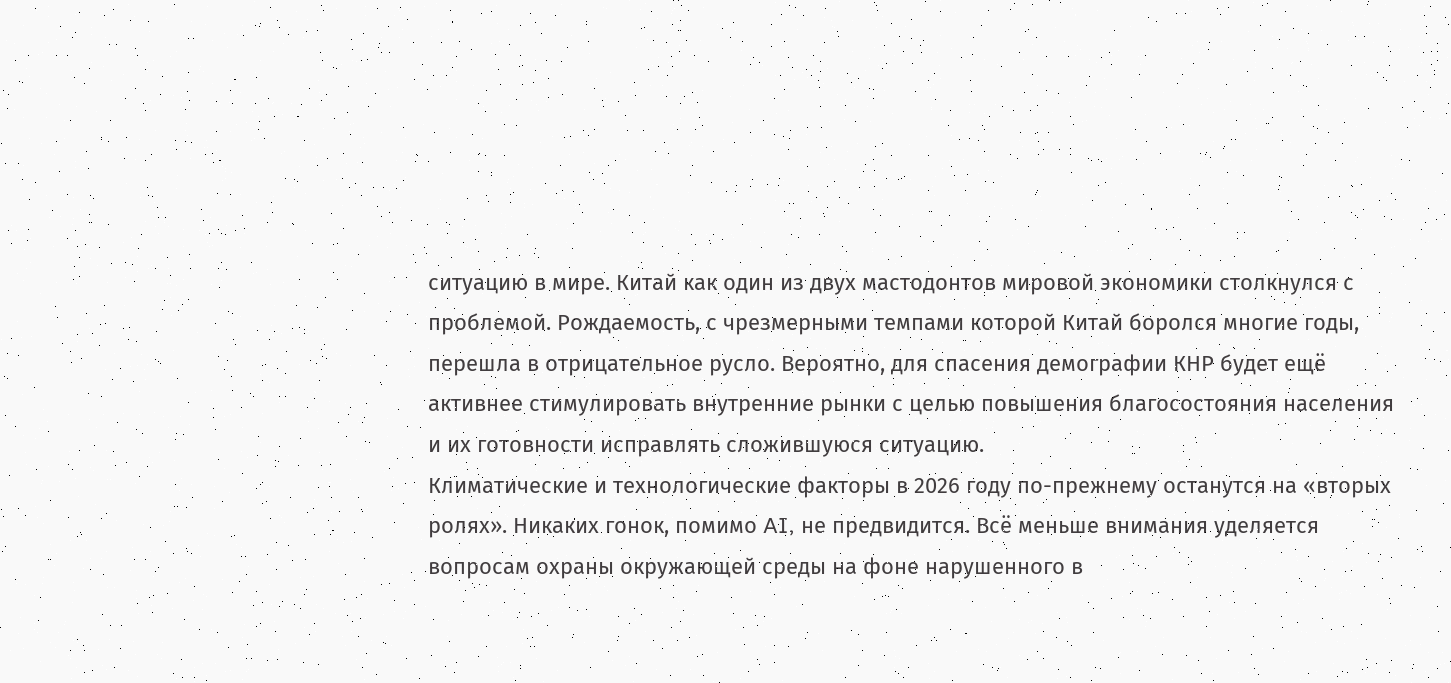ситуацию в мире. Китай как один из двух мастодонтов мировой экономики столкнулся с проблемой. Рождаемость, с чрезмерными темпами которой Китай боролся многие годы, перешла в отрицательное русло. Вероятно, для спасения демографии КНР будет ещё активнее стимулировать внутренние рынки с целью повышения благосостояния населения и их готовности исправлять сложившуюся ситуацию.
Климатические и технологические факторы в 2026 году по-прежнему останутся на «вторых ролях». Никаких гонок, помимо AI, не предвидится. Всё меньше внимания уделяется вопросам охраны окружающей среды на фоне нарушенного в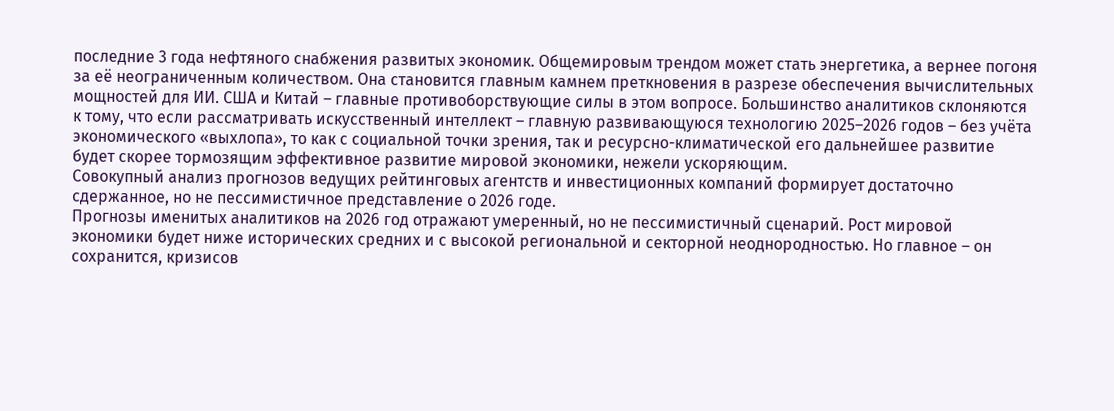последние 3 года нефтяного снабжения развитых экономик. Общемировым трендом может стать энергетика, а вернее погоня за её неограниченным количеством. Она становится главным камнем преткновения в разрезе обеспечения вычислительных мощностей для ИИ. США и Китай – главные противоборствующие силы в этом вопросе. Большинство аналитиков склоняются к тому, что если рассматривать искусственный интеллект – главную развивающуюся технологию 2025–2026 годов – без учёта экономического «выхлопа», то как с социальной точки зрения, так и ресурсно-климатической его дальнейшее развитие будет скорее тормозящим эффективное развитие мировой экономики, нежели ускоряющим.
Совокупный анализ прогнозов ведущих рейтинговых агентств и инвестиционных компаний формирует достаточно сдержанное, но не пессимистичное представление о 2026 годе.
Прогнозы именитых аналитиков на 2026 год отражают умеренный, но не пессимистичный сценарий. Рост мировой экономики будет ниже исторических средних и с высокой региональной и секторной неоднородностью. Но главное – он сохранится, кризисов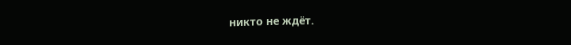никто не ждёт.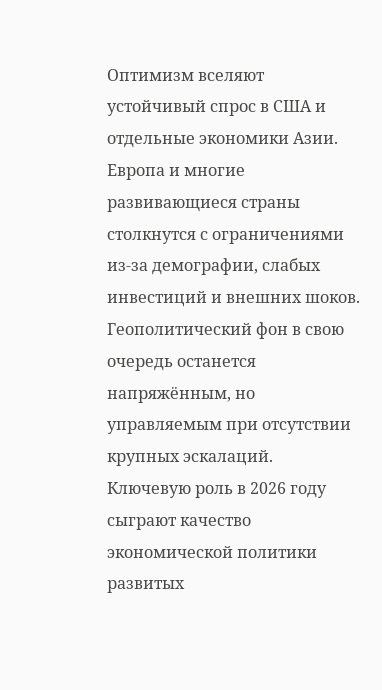Оптимизм вселяют устойчивый спрос в США и отдельные экономики Азии. Европа и многие развивающиеся страны столкнутся с ограничениями из-за демографии, слабых инвестиций и внешних шоков. Геополитический фон в свою очередь останется напряжённым, но управляемым при отсутствии крупных эскалаций.
Ключевую роль в 2026 году сыграют качество экономической политики развитых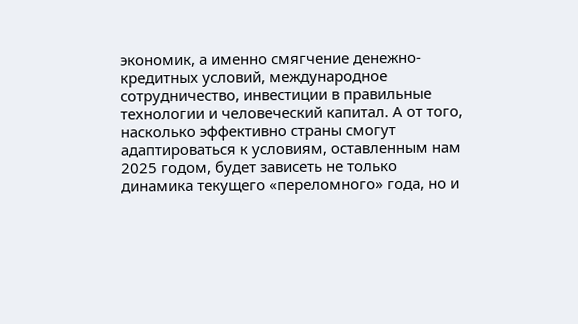экономик, а именно смягчение денежно-кредитных условий, международное сотрудничество, инвестиции в правильные технологии и человеческий капитал. А от того, насколько эффективно страны смогут адаптироваться к условиям, оставленным нам 2025 годом, будет зависеть не только динамика текущего «переломного» года, но и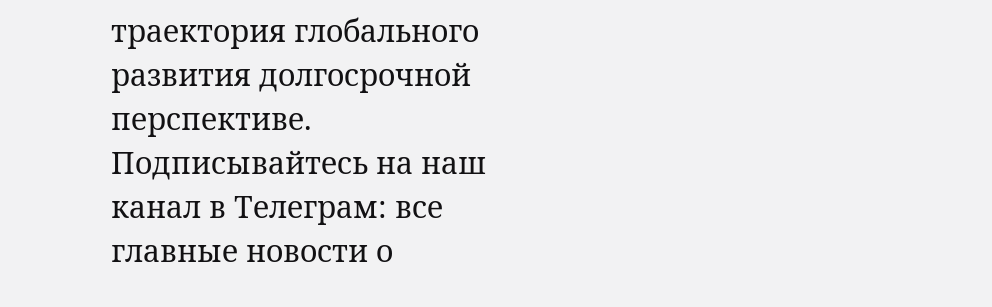траектория глобального развития долгосрочной перспективе.
Подписывайтесь на наш канал в Телеграм: все главные новости о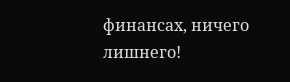финансах, ничего лишнего!